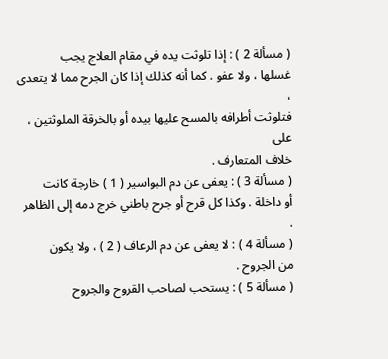( مسألة 2 ) : إذا تلوثت يده في مقام العلاج يجب
غسلها ، ولا عفو . كما أنه كذلك إذا كان الجرح مما لا يتعدى ،
فتلوثت أطرافه بالمسح عليها بيده أو بالخرقة الملوثتين ، على
خلاف المتعارف .
( مسألة 3 ) : يعفى عن دم البواسير ( 1 ) خارجة كانت
أو داخلة . وكذا كل قرح أو جرح باطني خرج دمه إلى الظاهر .
( مسألة 4 ) : لا يعفى عن دم الرعاف ( 2 ) ، ولا يكون
من الجروح .
( مسألة 5 ) : يستحب لصاحب القروح والجروح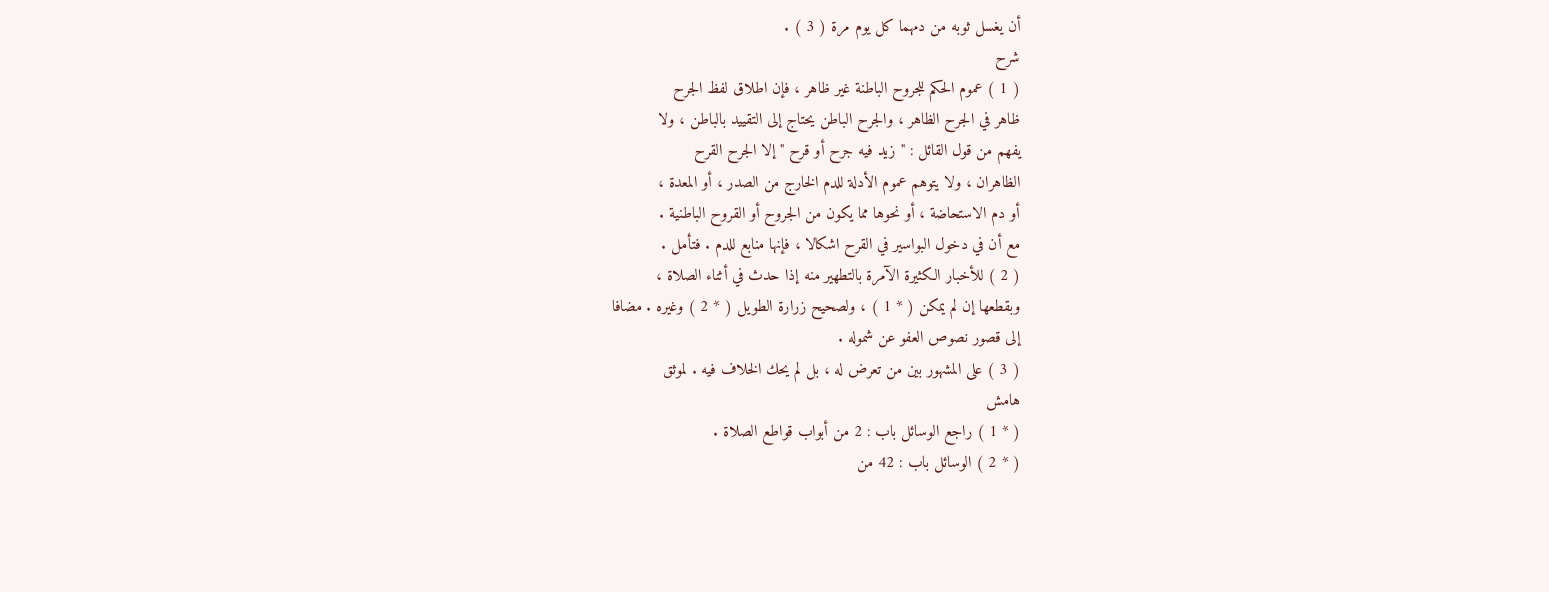أن يغسل ثوبه من دمهما كل يوم مرة ( 3 ) .
شرح
( 1 ) عموم الحكم للجروح الباطنة غير ظاهر ، فإن اطلاق لفظ الجرح
ظاهر في الجرح الظاهر ، والجرح الباطن يحتاج إلى التقييد بالباطن ، ولا
يفهم من قول القائل : " زيد فيه جرح أو قرح " إلا الجرح القرح
الظاهران ، ولا يتوهم عموم الأدلة للدم الخارج من الصدر ، أو المعدة ،
أو دم الاستحاضة ، أو نحوها مما يكون من الجروح أو القروح الباطنية .
مع أن في دخول البواسير في القرح اشكالا ، فإنها منابع للدم . فتأمل .
( 2 ) للأخبار الكثيرة الآمرة بالتطهير منه إذا حدث في أثناء الصلاة ،
وبقطعها إن لم يمكن ( * 1 ) ، ولصحيح زرارة الطويل ( * 2 ) وغيره . مضافا
إلى قصور نصوص العفو عن شموله .
( 3 ) على المشهور بين من تعرض له ، بل لم يحك الخلاف فيه . لموثق
هامش
( * 1 ) راجع الوسائل باب : 2 من أبواب قواطع الصلاة .
( * 2 ) الوسائل باب : 42 من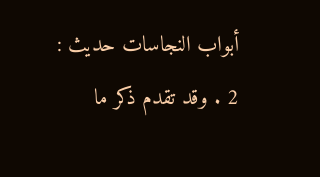أبواب النجاسات حديث : 2 . وقد تقدم ذكر ما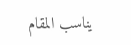يناسب المقام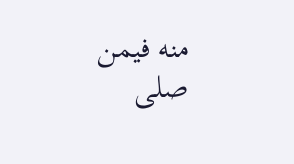منه فيمن صلى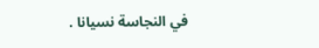في النجاسة نسيانا .